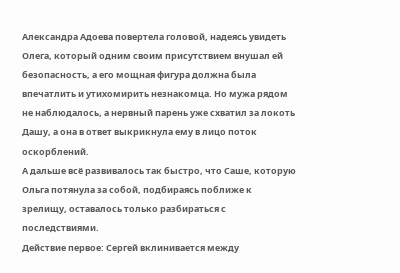Александра Адоева повертела головой, надеясь увидеть Олега, который одним своим присутствием внушал ей безопасность, а его мощная фигура должна была впечатлить и утихомирить незнакомца. Но мужа рядом не наблюдалось, а нервный парень уже схватил за локоть Дашу, а она в ответ выкрикнула ему в лицо поток оскорблений.
А дальше всё развивалось так быстро, что Саше, которую Ольга потянула за собой, подбираясь поближе к зрелищу, оставалось только разбираться с последствиями.
Действие первое: Сергей вклинивается между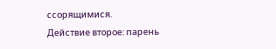ссорящимися.
Действие второе: парень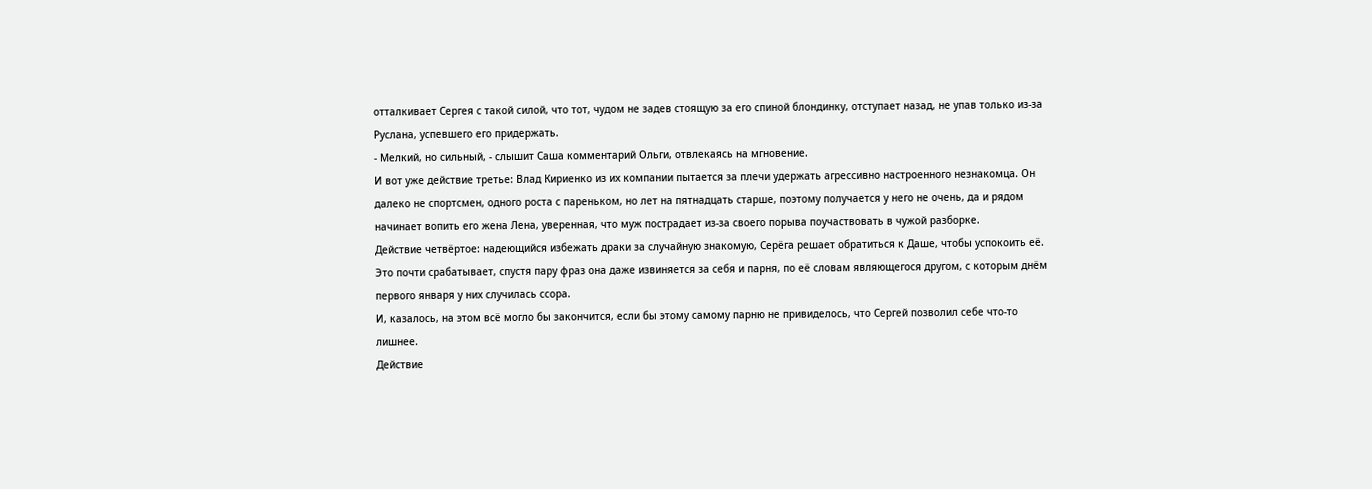отталкивает Сергея с такой силой, что тот, чудом не задев стоящую за его спиной блондинку, отступает назад, не упав только из-за Руслана, успевшего его придержать.
- Мелкий, но сильный, - слышит Саша комментарий Ольги, отвлекаясь на мгновение.
И вот уже действие третье: Влад Кириенко из их компании пытается за плечи удержать агрессивно настроенного незнакомца. Он далеко не спортсмен, одного роста с пареньком, но лет на пятнадцать старше, поэтому получается у него не очень, да и рядом начинает вопить его жена Лена, уверенная, что муж пострадает из-за своего порыва поучаствовать в чужой разборке.
Действие четвёртое: надеющийся избежать драки за случайную знакомую, Серёга решает обратиться к Даше, чтобы успокоить её. Это почти срабатывает, спустя пару фраз она даже извиняется за себя и парня, по её словам являющегося другом, с которым днём первого января у них случилась ссора.
И, казалось, на этом всё могло бы закончится, если бы этому самому парню не привиделось, что Сергей позволил себе что-то лишнее.
Действие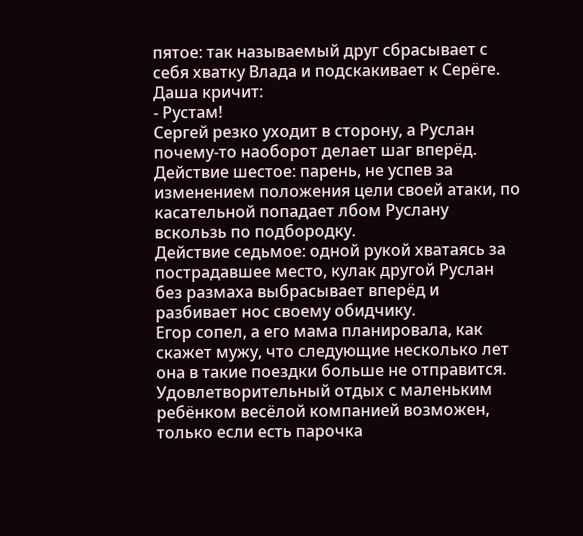пятое: так называемый друг сбрасывает с себя хватку Влада и подскакивает к Серёге. Даша кричит:
- Рустам!
Сергей резко уходит в сторону, а Руслан почему-то наоборот делает шаг вперёд.
Действие шестое: парень, не успев за изменением положения цели своей атаки, по касательной попадает лбом Руслану вскользь по подбородку.
Действие седьмое: одной рукой хватаясь за пострадавшее место, кулак другой Руслан без размаха выбрасывает вперёд и разбивает нос своему обидчику.
Егор сопел, а его мама планировала, как скажет мужу, что следующие несколько лет она в такие поездки больше не отправится. Удовлетворительный отдых с маленьким ребёнком весёлой компанией возможен, только если есть парочка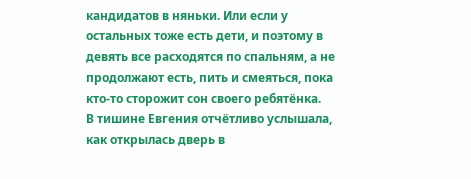кандидатов в няньки. Или если у остальных тоже есть дети, и поэтому в девять все расходятся по спальням, а не продолжают есть, пить и смеяться, пока кто-то сторожит сон своего ребятёнка.
В тишине Евгения отчётливо услышала, как открылась дверь в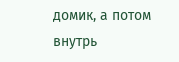домик, а потом внутрь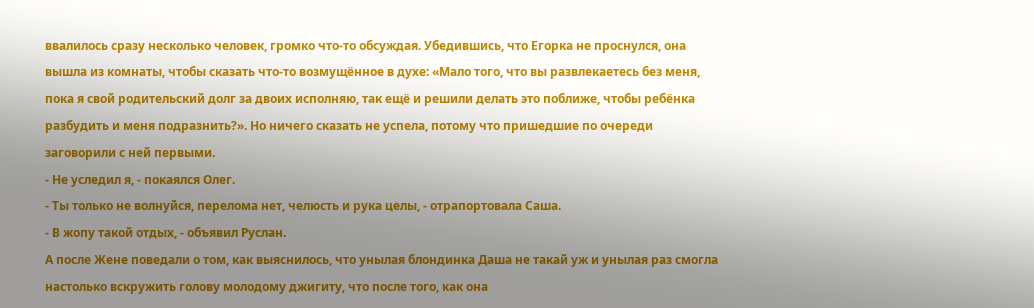ввалилось сразу несколько человек, громко что-то обсуждая. Убедившись, что Егорка не проснулся, она вышла из комнаты, чтобы сказать что-то возмущённое в духе: «Мало того, что вы развлекаетесь без меня, пока я свой родительский долг за двоих исполняю, так ещё и решили делать это поближе, чтобы ребёнка разбудить и меня подразнить?». Но ничего сказать не успела, потому что пришедшие по очереди заговорили с ней первыми.
- Не уследил я, - покаялся Олег.
- Ты только не волнуйся, перелома нет, челюсть и рука целы, - отрапортовала Саша.
- В жопу такой отдых, - объявил Руслан.
А после Жене поведали о том, как выяснилось, что унылая блондинка Даша не такай уж и унылая раз смогла настолько вскружить голову молодому джигиту, что после того, как она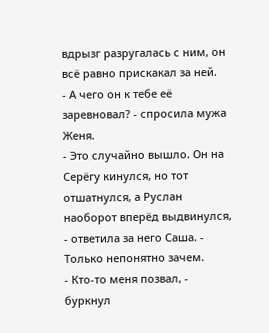вдрызг разругалась с ним, он всё равно прискакал за ней.
- А чего он к тебе её заревновал? - спросила мужа Женя.
- Это случайно вышло. Он на Серёгу кинулся, но тот отшатнулся, а Руслан наоборот вперёд выдвинулся, - ответила за него Саша. - Только непонятно зачем.
- Кто-то меня позвал, - буркнул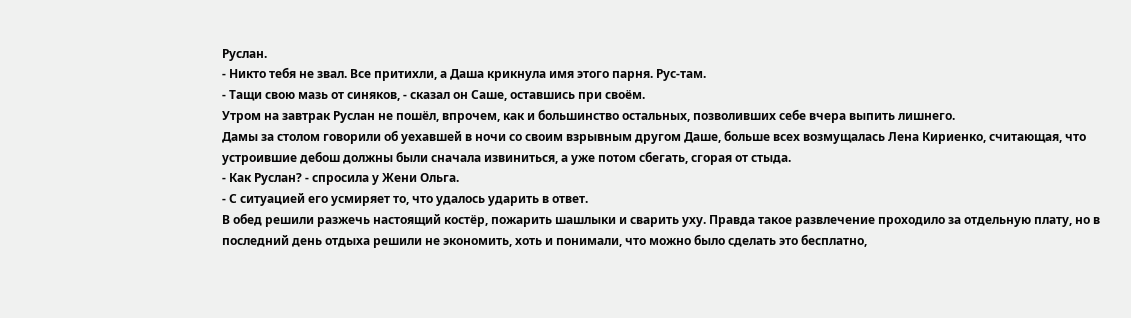Руслан.
- Никто тебя не звал. Все притихли, а Даша крикнула имя этого парня. Рус-там.
- Тащи свою мазь от синяков, - сказал он Саше, оставшись при своём.
Утром на завтрак Руслан не пошёл, впрочем, как и большинство остальных, позволивших себе вчера выпить лишнего.
Дамы за столом говорили об уехавшей в ночи со своим взрывным другом Даше, больше всех возмущалась Лена Кириенко, считающая, что устроившие дебош должны были сначала извиниться, а уже потом сбегать, сгорая от стыда.
- Как Руслан? - спросила у Жени Ольга.
- С ситуацией его усмиряет то, что удалось ударить в ответ.
В обед решили разжечь настоящий костёр, пожарить шашлыки и сварить уху. Правда такое развлечение проходило за отдельную плату, но в последний день отдыха решили не экономить, хоть и понимали, что можно было сделать это бесплатно,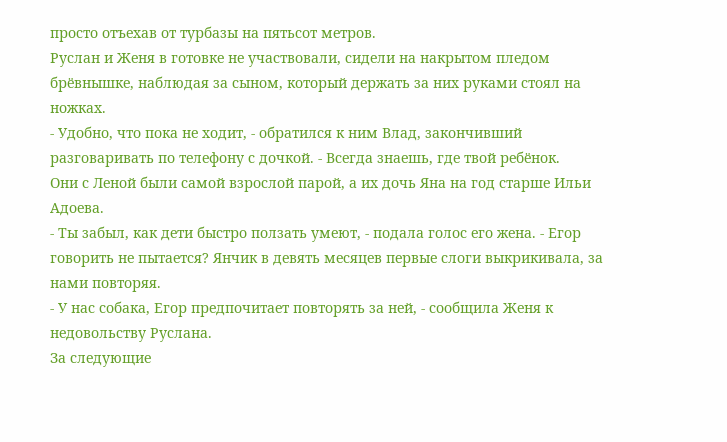просто отъехав от турбазы на пятьсот метров.
Руслан и Женя в готовке не участвовали, сидели на накрытом пледом брёвнышке, наблюдая за сыном, который держать за них руками стоял на ножках.
- Удобно, что пока не ходит, - обратился к ним Влад, закончивший разговаривать по телефону с дочкой. - Всегда знаешь, где твой ребёнок.
Они с Леной были самой взрослой парой, а их дочь Яна на год старше Ильи Адоева.
- Ты забыл, как дети быстро ползать умеют, - подала голос его жена. - Егор говорить не пытается? Янчик в девять месяцев первые слоги выкрикивала, за нами повторяя.
- У нас собака, Егор предпочитает повторять за ней, - сообщила Женя к недовольству Руслана.
За следующие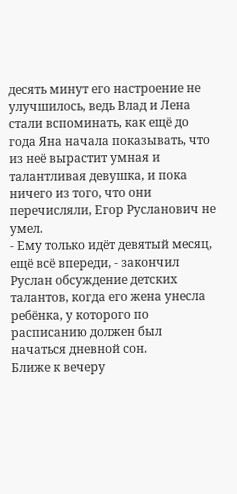десять минут его настроение не улучшилось, ведь Влад и Лена стали вспоминать, как ещё до года Яна начала показывать, что из неё вырастит умная и талантливая девушка, и пока ничего из того, что они перечисляли, Егор Русланович не умел.
- Ему только идёт девятый месяц, ещё всё впереди, - закончил Руслан обсуждение детских талантов, когда его жена унесла ребёнка, у которого по расписанию должен был начаться дневной сон.
Ближе к вечеру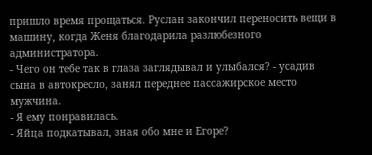пришло время прощаться. Руслан закончил переносить вещи в машину, когда Женя благодарила разлюбезного администратора.
- Чего он тебе так в глаза заглядывал и улыбался? - усадив сына в автокресло, занял переднее пассажирское место мужчина.
- Я ему понравилась.
- Яйца подкатывал, зная обо мне и Егоре?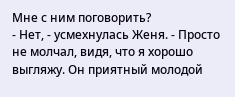Мне с ним поговорить?
- Нет, - усмехнулась Женя. - Просто не молчал, видя, что я хорошо выгляжу. Он приятный молодой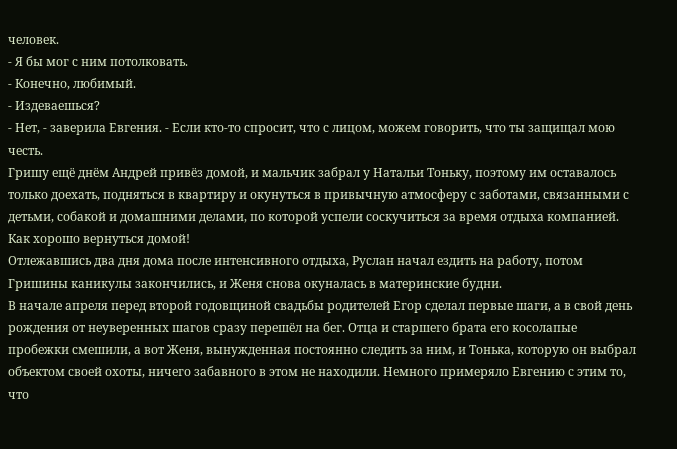человек.
- Я бы мог с ним потолковать.
- Конечно, любимый.
- Издеваешься?
- Нет, - заверила Евгения. - Если кто-то спросит, что с лицом, можем говорить, что ты защищал мою честь.
Гришу ещё днём Андрей привёз домой, и мальчик забрал у Натальи Тоньку, поэтому им оставалось только доехать, подняться в квартиру и окунуться в привычную атмосферу с заботами, связанными с детьми, собакой и домашними делами, по которой успели соскучиться за время отдыха компанией.
Как хорошо вернуться домой!
Отлежавшись два дня дома после интенсивного отдыха, Руслан начал ездить на работу, потом Гришины каникулы закончились, и Женя снова окуналась в материнские будни.
В начале апреля перед второй годовщиной свадьбы родителей Егор сделал первые шаги, а в свой день рождения от неуверенных шагов сразу перешёл на бег. Отца и старшего брата его косолапые пробежки смешили, а вот Женя, вынужденная постоянно следить за ним, и Тонька, которую он выбрал объектом своей охоты, ничего забавного в этом не находили. Немного примеряло Евгению с этим то, что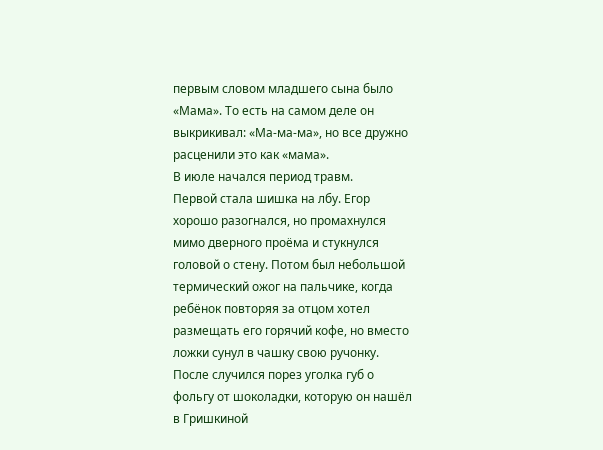первым словом младшего сына было «Мама». То есть на самом деле он выкрикивал: «Ма-ма-ма», но все дружно расценили это как «мама».
В июле начался период травм.
Первой стала шишка на лбу. Егор хорошо разогнался, но промахнулся мимо дверного проёма и стукнулся головой о стену. Потом был небольшой термический ожог на пальчике, когда ребёнок повторяя за отцом хотел размещать его горячий кофе, но вместо ложки сунул в чашку свою ручонку. После случился порез уголка губ о фольгу от шоколадки, которую он нашёл в Гришкиной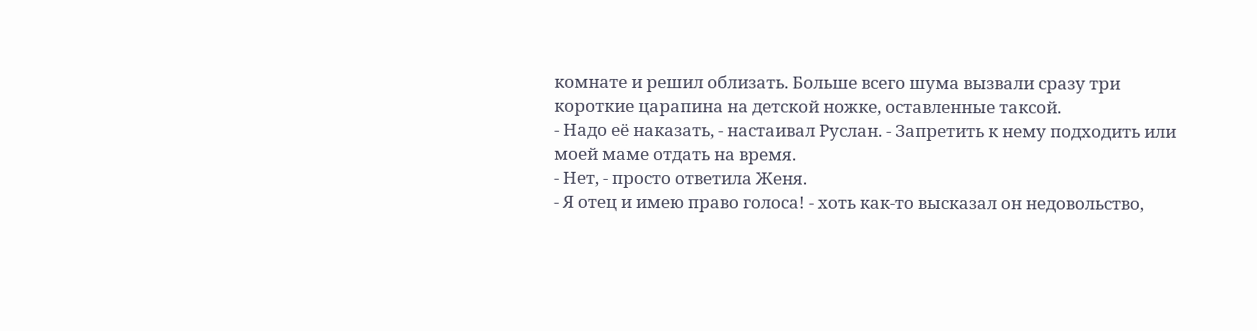комнате и решил облизать. Больше всего шума вызвали сразу три короткие царапина на детской ножке, оставленные таксой.
- Надо её наказать, - настаивал Руслан. - Запретить к нему подходить или моей маме отдать на время.
- Нет, - просто ответила Женя.
- Я отец и имею право голоса! - хоть как-то высказал он недовольство,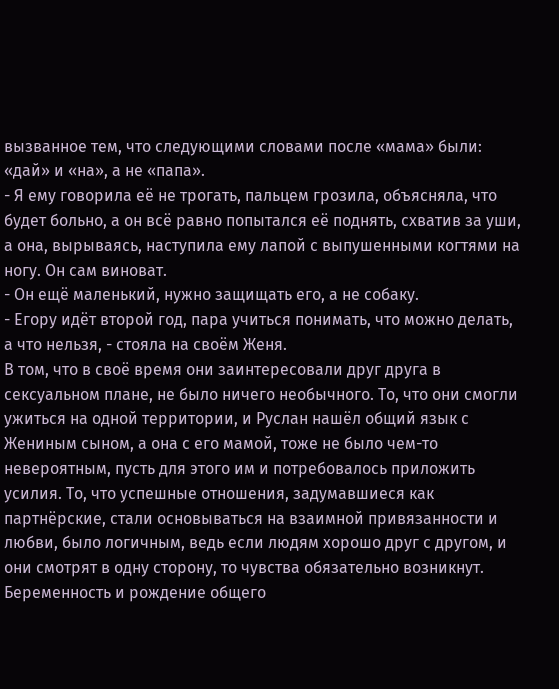вызванное тем, что следующими словами после «мама» были: «дай» и «на», а не «папа».
- Я ему говорила её не трогать, пальцем грозила, объясняла, что будет больно, а он всё равно попытался её поднять, схватив за уши, а она, вырываясь, наступила ему лапой с выпушенными когтями на ногу. Он сам виноват.
- Он ещё маленький, нужно защищать его, а не собаку.
- Егору идёт второй год, пара учиться понимать, что можно делать, а что нельзя, - стояла на своём Женя.
В том, что в своё время они заинтересовали друг друга в сексуальном плане, не было ничего необычного. То, что они смогли ужиться на одной территории, и Руслан нашёл общий язык с Жениным сыном, а она с его мамой, тоже не было чем-то невероятным, пусть для этого им и потребовалось приложить усилия. То, что успешные отношения, задумавшиеся как партнёрские, стали основываться на взаимной привязанности и любви, было логичным, ведь если людям хорошо друг с другом, и они смотрят в одну сторону, то чувства обязательно возникнут. Беременность и рождение общего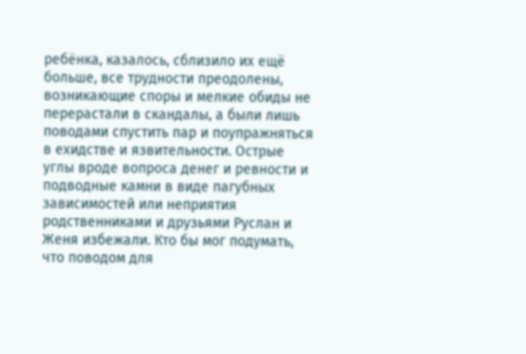ребёнка, казалось, сблизило их ещё больше, все трудности преодолены, возникающие споры и мелкие обиды не перерастали в скандалы, а были лишь поводами спустить пар и поупражняться в ехидстве и язвительности. Острые углы вроде вопроса денег и ревности и подводные камни в виде пагубных зависимостей или неприятия родственниками и друзьями Руслан и Женя избежали. Кто бы мог подумать, что поводом для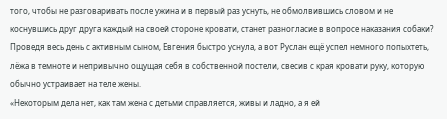того, чтобы не разговаривать после ужина и в первый раз уснуть, не обмолвившись словом и не коснувшись друг друга каждый на своей стороне кровати, станет разногласие в вопросе наказания собаки?
Проведя весь день с активным сыном, Евгения быстро уснула, а вот Руслан ещё успел немного попыхтеть, лёжа в темноте и непривычно ощущая себя в собственной постели, свесив с края кровати руку, которую обычно устраивает на теле жены.
«Некоторым дела нет, как там жена с детьми справляется, живы и ладно, а я ей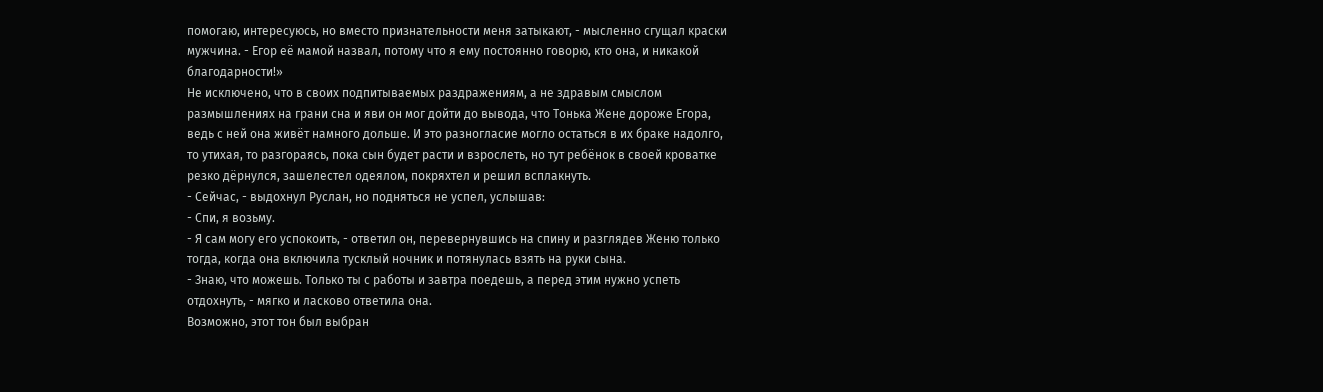помогаю, интересуюсь, но вместо признательности меня затыкают, - мысленно сгущал краски мужчина. - Егор её мамой назвал, потому что я ему постоянно говорю, кто она, и никакой благодарности!»
Не исключено, что в своих подпитываемых раздражениям, а не здравым смыслом размышлениях на грани сна и яви он мог дойти до вывода, что Тонька Жене дороже Егора, ведь с ней она живёт намного дольше. И это разногласие могло остаться в их браке надолго, то утихая, то разгораясь, пока сын будет расти и взрослеть, но тут ребёнок в своей кроватке резко дёрнулся, зашелестел одеялом, покряхтел и решил всплакнуть.
- Сейчас, - выдохнул Руслан, но подняться не успел, услышав:
- Спи, я возьму.
- Я сам могу его успокоить, - ответил он, перевернувшись на спину и разглядев Женю только тогда, когда она включила тусклый ночник и потянулась взять на руки сына.
- Знаю, что можешь. Только ты с работы и завтра поедешь, а перед этим нужно успеть отдохнуть, - мягко и ласково ответила она.
Возможно, этот тон был выбран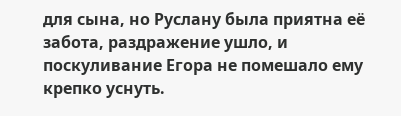для сына, но Руслану была приятна её забота, раздражение ушло, и поскуливание Егора не помешало ему крепко уснуть.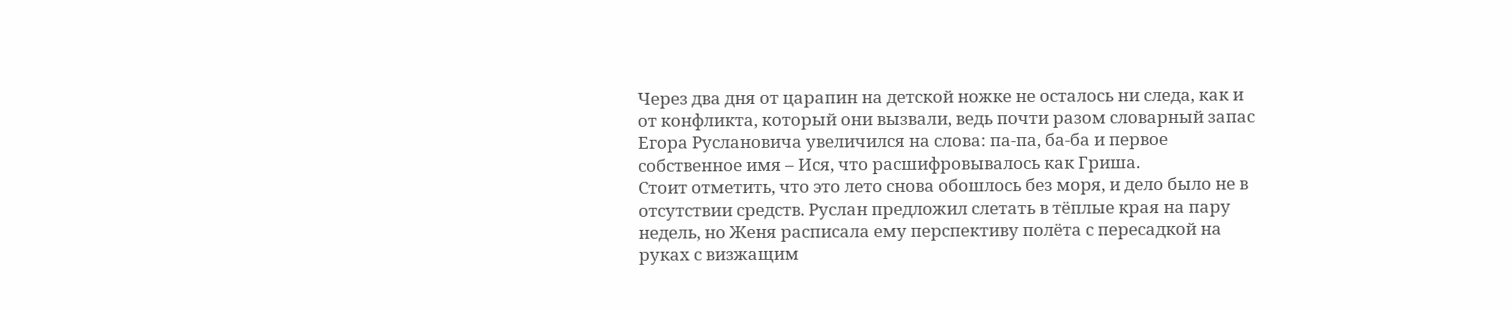Через два дня от царапин на детской ножке не осталось ни следа, как и от конфликта, который они вызвали, ведь почти разом словарный запас Егора Руслановича увеличился на слова: па-па, ба-ба и первое собственное имя – Ися, что расшифровывалось как Гриша.
Стоит отметить, что это лето снова обошлось без моря, и дело было не в отсутствии средств. Руслан предложил слетать в тёплые края на пару недель, но Женя расписала ему перспективу полёта с пересадкой на руках с визжащим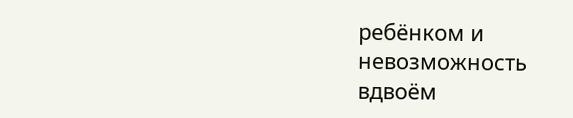ребёнком и невозможность вдвоём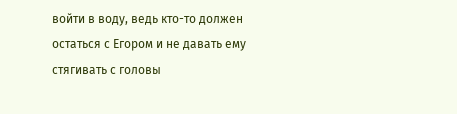войти в воду, ведь кто-то должен остаться с Егором и не давать ему стягивать с головы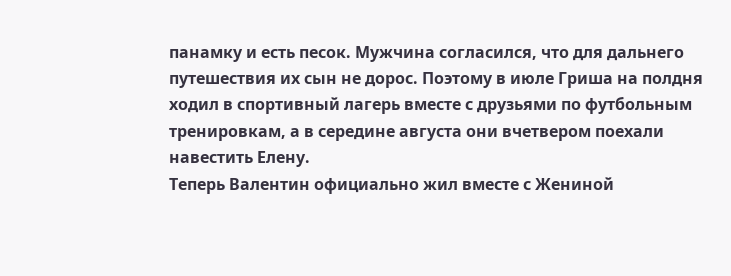панамку и есть песок. Мужчина согласился, что для дальнего путешествия их сын не дорос. Поэтому в июле Гриша на полдня ходил в спортивный лагерь вместе с друзьями по футбольным тренировкам, а в середине августа они вчетвером поехали навестить Елену.
Теперь Валентин официально жил вместе с Жениной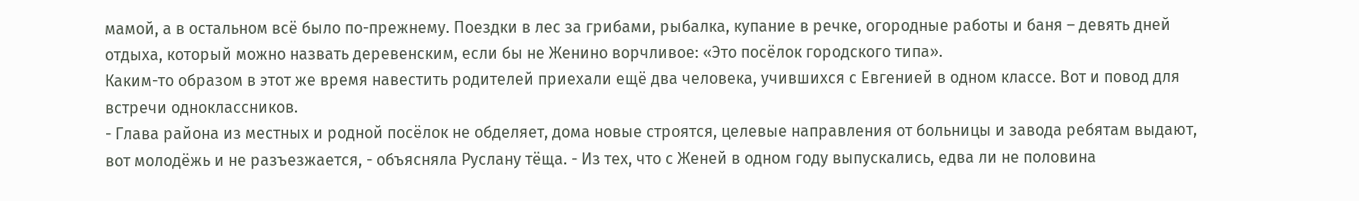мамой, а в остальном всё было по-прежнему. Поездки в лес за грибами, рыбалка, купание в речке, огородные работы и баня – девять дней отдыха, который можно назвать деревенским, если бы не Женино ворчливое: «Это посёлок городского типа».
Каким-то образом в этот же время навестить родителей приехали ещё два человека, учившихся с Евгенией в одном классе. Вот и повод для встречи одноклассников.
- Глава района из местных и родной посёлок не обделяет, дома новые строятся, целевые направления от больницы и завода ребятам выдают, вот молодёжь и не разъезжается, - объясняла Руслану тёща. - Из тех, что с Женей в одном году выпускались, едва ли не половина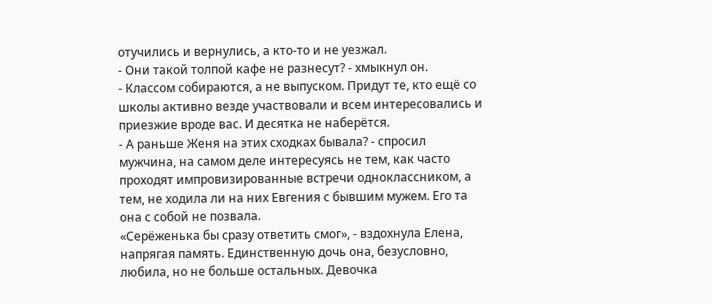отучились и вернулись, а кто-то и не уезжал.
- Они такой толпой кафе не разнесут? - хмыкнул он.
- Классом собираются, а не выпуском. Придут те, кто ещё со школы активно везде участвовали и всем интересовались и приезжие вроде вас. И десятка не наберётся.
- А раньше Женя на этих сходках бывала? - спросил мужчина, на самом деле интересуясь не тем, как часто проходят импровизированные встречи одноклассником, а тем, не ходила ли на них Евгения с бывшим мужем. Его та она с собой не позвала.
«Серёженька бы сразу ответить смог», - вздохнула Елена, напрягая память. Единственную дочь она, безусловно, любила, но не больше остальных. Девочка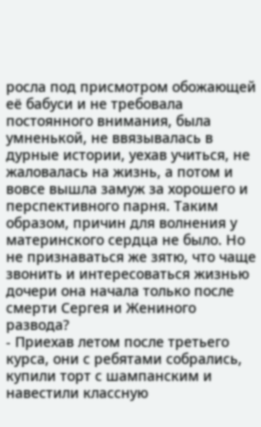росла под присмотром обожающей её бабуси и не требовала постоянного внимания, была умненькой, не ввязывалась в дурные истории, уехав учиться, не жаловалась на жизнь, а потом и вовсе вышла замуж за хорошего и перспективного парня. Таким образом, причин для волнения у материнского сердца не было. Но не признаваться же зятю, что чаще звонить и интересоваться жизнью дочери она начала только после смерти Сергея и Жениного развода?
- Приехав летом после третьего курса, они с ребятами собрались, купили торт с шампанским и навестили классную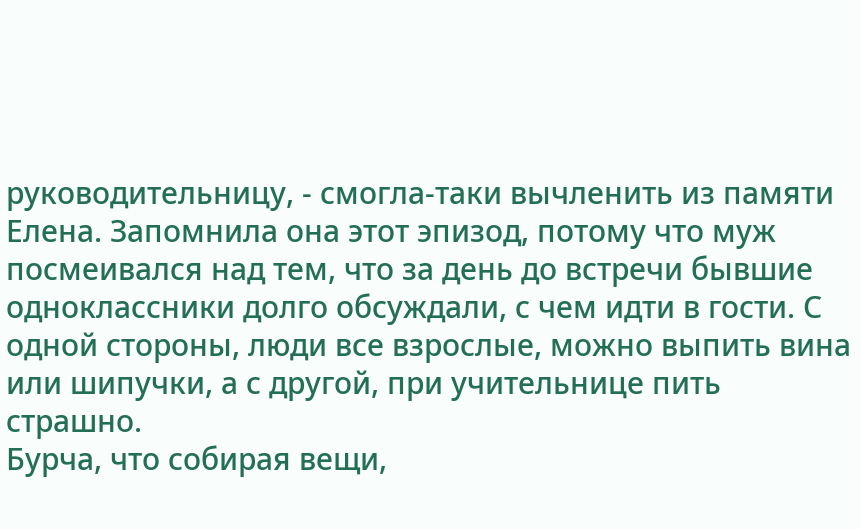руководительницу, - смогла-таки вычленить из памяти Елена. Запомнила она этот эпизод, потому что муж посмеивался над тем, что за день до встречи бывшие одноклассники долго обсуждали, с чем идти в гости. С одной стороны, люди все взрослые, можно выпить вина или шипучки, а с другой, при учительнице пить страшно.
Бурча, что собирая вещи,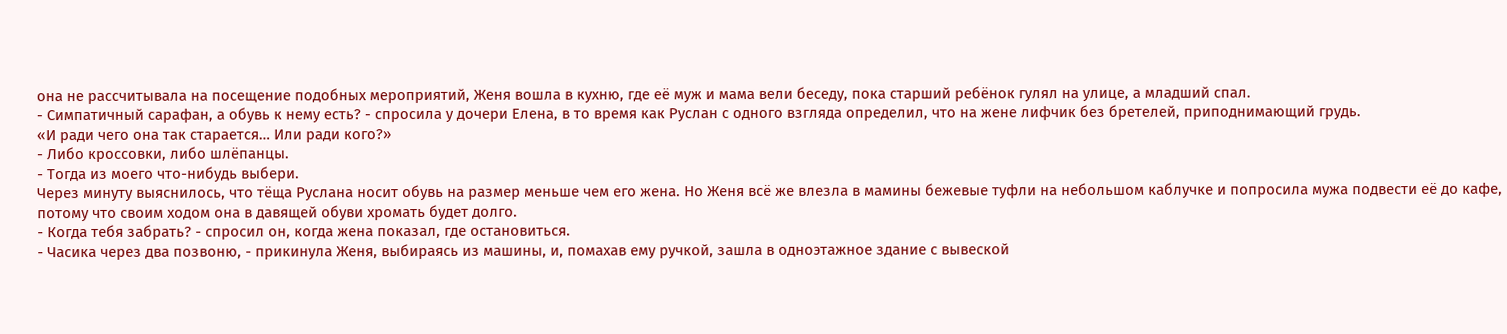она не рассчитывала на посещение подобных мероприятий, Женя вошла в кухню, где её муж и мама вели беседу, пока старший ребёнок гулял на улице, а младший спал.
- Симпатичный сарафан, а обувь к нему есть? - спросила у дочери Елена, в то время как Руслан с одного взгляда определил, что на жене лифчик без бретелей, приподнимающий грудь.
«И ради чего она так старается… Или ради кого?»
- Либо кроссовки, либо шлёпанцы.
- Тогда из моего что-нибудь выбери.
Через минуту выяснилось, что тёща Руслана носит обувь на размер меньше чем его жена. Но Женя всё же влезла в мамины бежевые туфли на небольшом каблучке и попросила мужа подвести её до кафе, потому что своим ходом она в давящей обуви хромать будет долго.
- Когда тебя забрать? - спросил он, когда жена показал, где остановиться.
- Часика через два позвоню, - прикинула Женя, выбираясь из машины, и, помахав ему ручкой, зашла в одноэтажное здание с вывеской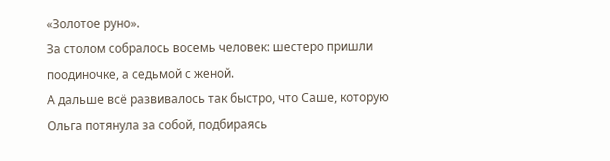«Золотое руно».
За столом собралось восемь человек: шестеро пришли поодиночке, а седьмой с женой.
А дальше всё развивалось так быстро, что Саше, которую Ольга потянула за собой, подбираясь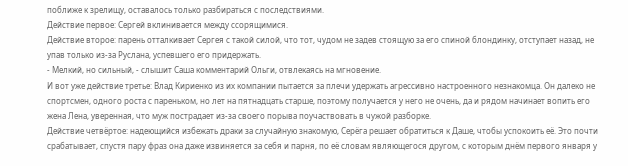поближе к зрелищу, оставалось только разбираться с последствиями.
Действие первое: Сергей вклинивается между ссорящимися.
Действие второе: парень отталкивает Сергея с такой силой, что тот, чудом не задев стоящую за его спиной блондинку, отступает назад, не упав только из-за Руслана, успевшего его придержать.
- Мелкий, но сильный, - слышит Саша комментарий Ольги, отвлекаясь на мгновение.
И вот уже действие третье: Влад Кириенко из их компании пытается за плечи удержать агрессивно настроенного незнакомца. Он далеко не спортсмен, одного роста с пареньком, но лет на пятнадцать старше, поэтому получается у него не очень, да и рядом начинает вопить его жена Лена, уверенная, что муж пострадает из-за своего порыва поучаствовать в чужой разборке.
Действие четвёртое: надеющийся избежать драки за случайную знакомую, Серёга решает обратиться к Даше, чтобы успокоить её. Это почти срабатывает, спустя пару фраз она даже извиняется за себя и парня, по её словам являющегося другом, с которым днём первого января у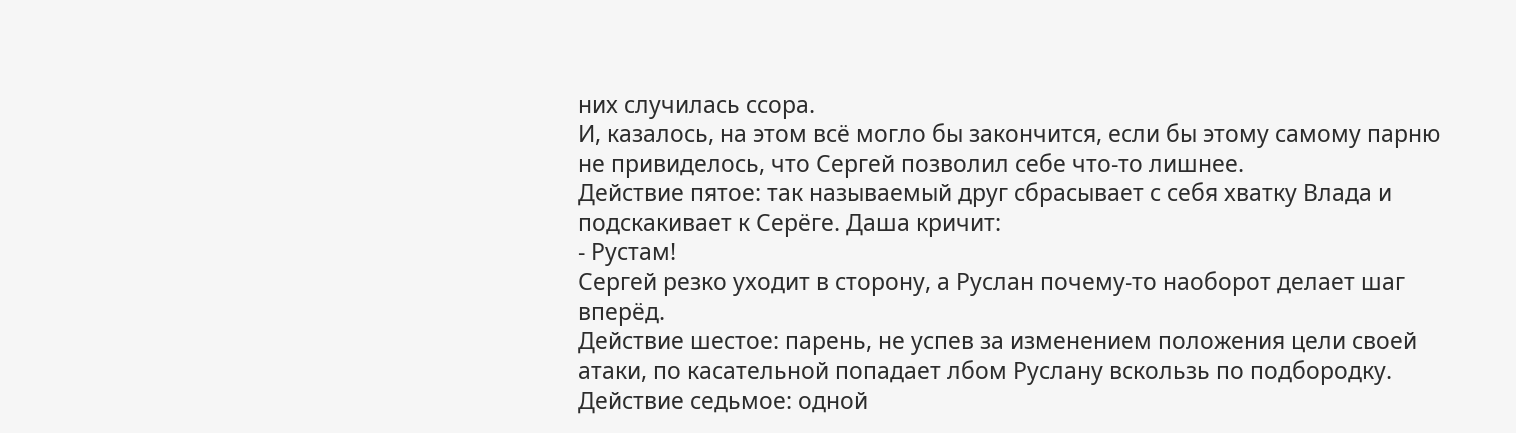них случилась ссора.
И, казалось, на этом всё могло бы закончится, если бы этому самому парню не привиделось, что Сергей позволил себе что-то лишнее.
Действие пятое: так называемый друг сбрасывает с себя хватку Влада и подскакивает к Серёге. Даша кричит:
- Рустам!
Сергей резко уходит в сторону, а Руслан почему-то наоборот делает шаг вперёд.
Действие шестое: парень, не успев за изменением положения цели своей атаки, по касательной попадает лбом Руслану вскользь по подбородку.
Действие седьмое: одной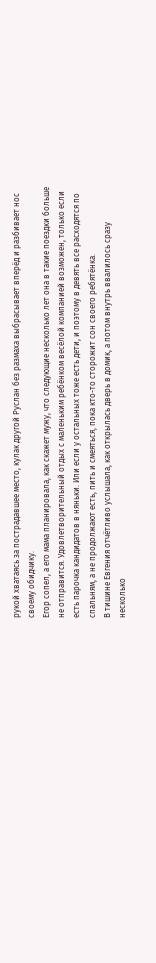рукой хватаясь за пострадавшее место, кулак другой Руслан без размаха выбрасывает вперёд и разбивает нос своему обидчику.
Егор сопел, а его мама планировала, как скажет мужу, что следующие несколько лет она в такие поездки больше не отправится. Удовлетворительный отдых с маленьким ребёнком весёлой компанией возможен, только если есть парочка кандидатов в няньки. Или если у остальных тоже есть дети, и поэтому в девять все расходятся по спальням, а не продолжают есть, пить и смеяться, пока кто-то сторожит сон своего ребятёнка.
В тишине Евгения отчётливо услышала, как открылась дверь в домик, а потом внутрь ввалилось сразу несколько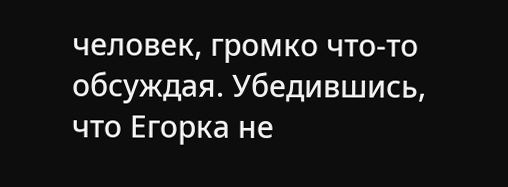человек, громко что-то обсуждая. Убедившись, что Егорка не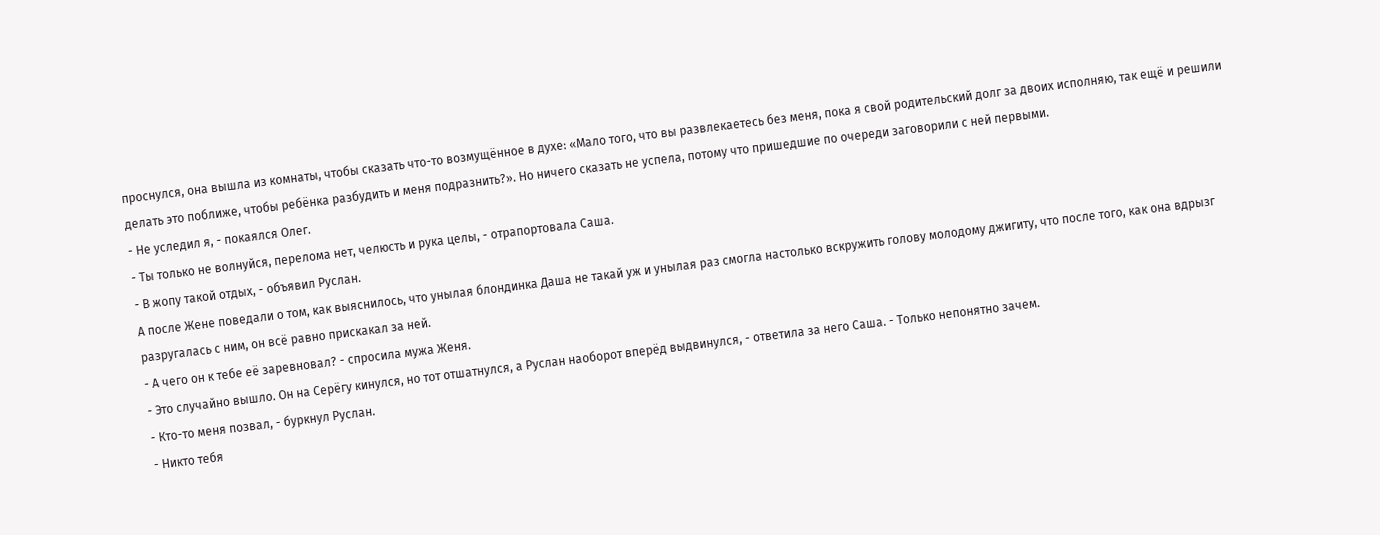проснулся, она вышла из комнаты, чтобы сказать что-то возмущённое в духе: «Мало того, что вы развлекаетесь без меня, пока я свой родительский долг за двоих исполняю, так ещё и решили делать это поближе, чтобы ребёнка разбудить и меня подразнить?». Но ничего сказать не успела, потому что пришедшие по очереди заговорили с ней первыми.
- Не уследил я, - покаялся Олег.
- Ты только не волнуйся, перелома нет, челюсть и рука целы, - отрапортовала Саша.
- В жопу такой отдых, - объявил Руслан.
А после Жене поведали о том, как выяснилось, что унылая блондинка Даша не такай уж и унылая раз смогла настолько вскружить голову молодому джигиту, что после того, как она вдрызг разругалась с ним, он всё равно прискакал за ней.
- А чего он к тебе её заревновал? - спросила мужа Женя.
- Это случайно вышло. Он на Серёгу кинулся, но тот отшатнулся, а Руслан наоборот вперёд выдвинулся, - ответила за него Саша. - Только непонятно зачем.
- Кто-то меня позвал, - буркнул Руслан.
- Никто тебя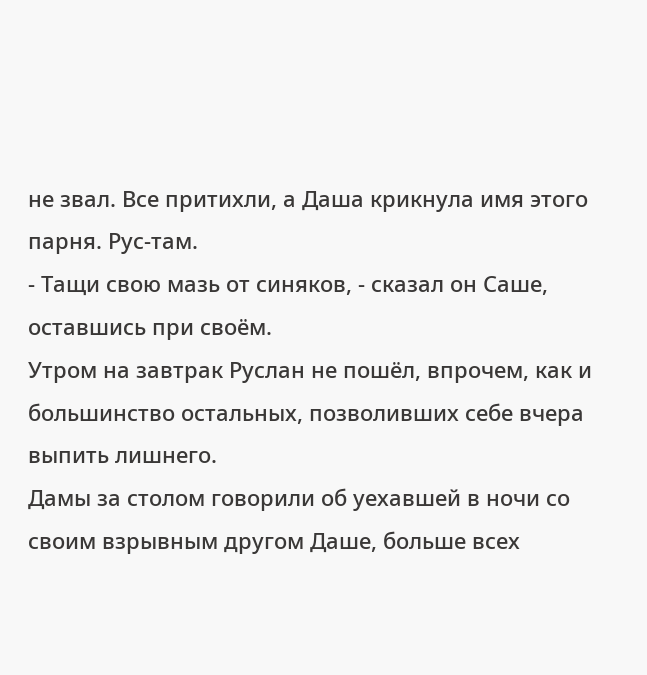не звал. Все притихли, а Даша крикнула имя этого парня. Рус-там.
- Тащи свою мазь от синяков, - сказал он Саше, оставшись при своём.
Утром на завтрак Руслан не пошёл, впрочем, как и большинство остальных, позволивших себе вчера выпить лишнего.
Дамы за столом говорили об уехавшей в ночи со своим взрывным другом Даше, больше всех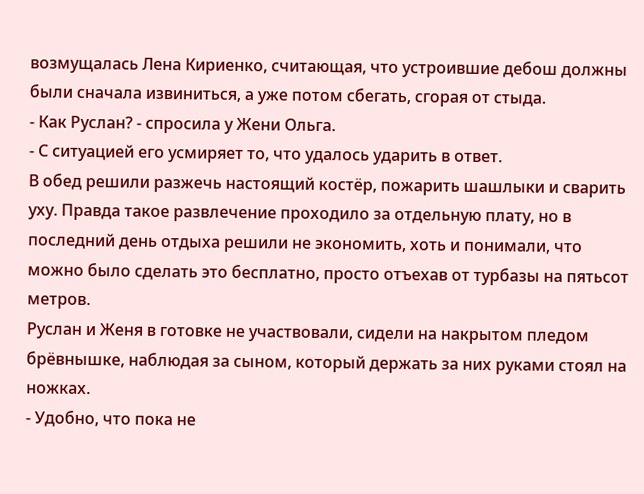возмущалась Лена Кириенко, считающая, что устроившие дебош должны были сначала извиниться, а уже потом сбегать, сгорая от стыда.
- Как Руслан? - спросила у Жени Ольга.
- С ситуацией его усмиряет то, что удалось ударить в ответ.
В обед решили разжечь настоящий костёр, пожарить шашлыки и сварить уху. Правда такое развлечение проходило за отдельную плату, но в последний день отдыха решили не экономить, хоть и понимали, что можно было сделать это бесплатно, просто отъехав от турбазы на пятьсот метров.
Руслан и Женя в готовке не участвовали, сидели на накрытом пледом брёвнышке, наблюдая за сыном, который держать за них руками стоял на ножках.
- Удобно, что пока не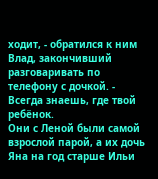ходит, - обратился к ним Влад, закончивший разговаривать по телефону с дочкой. - Всегда знаешь, где твой ребёнок.
Они с Леной были самой взрослой парой, а их дочь Яна на год старше Ильи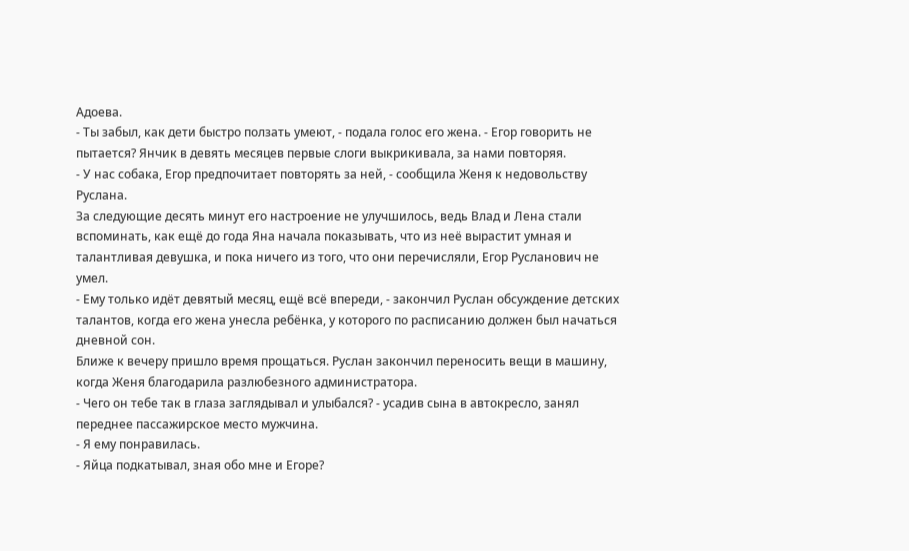Адоева.
- Ты забыл, как дети быстро ползать умеют, - подала голос его жена. - Егор говорить не пытается? Янчик в девять месяцев первые слоги выкрикивала, за нами повторяя.
- У нас собака, Егор предпочитает повторять за ней, - сообщила Женя к недовольству Руслана.
За следующие десять минут его настроение не улучшилось, ведь Влад и Лена стали вспоминать, как ещё до года Яна начала показывать, что из неё вырастит умная и талантливая девушка, и пока ничего из того, что они перечисляли, Егор Русланович не умел.
- Ему только идёт девятый месяц, ещё всё впереди, - закончил Руслан обсуждение детских талантов, когда его жена унесла ребёнка, у которого по расписанию должен был начаться дневной сон.
Ближе к вечеру пришло время прощаться. Руслан закончил переносить вещи в машину, когда Женя благодарила разлюбезного администратора.
- Чего он тебе так в глаза заглядывал и улыбался? - усадив сына в автокресло, занял переднее пассажирское место мужчина.
- Я ему понравилась.
- Яйца подкатывал, зная обо мне и Егоре?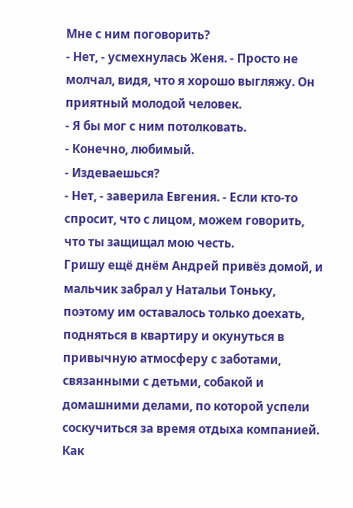Мне с ним поговорить?
- Нет, - усмехнулась Женя. - Просто не молчал, видя, что я хорошо выгляжу. Он приятный молодой человек.
- Я бы мог с ним потолковать.
- Конечно, любимый.
- Издеваешься?
- Нет, - заверила Евгения. - Если кто-то спросит, что с лицом, можем говорить, что ты защищал мою честь.
Гришу ещё днём Андрей привёз домой, и мальчик забрал у Натальи Тоньку, поэтому им оставалось только доехать, подняться в квартиру и окунуться в привычную атмосферу с заботами, связанными с детьми, собакой и домашними делами, по которой успели соскучиться за время отдыха компанией.
Как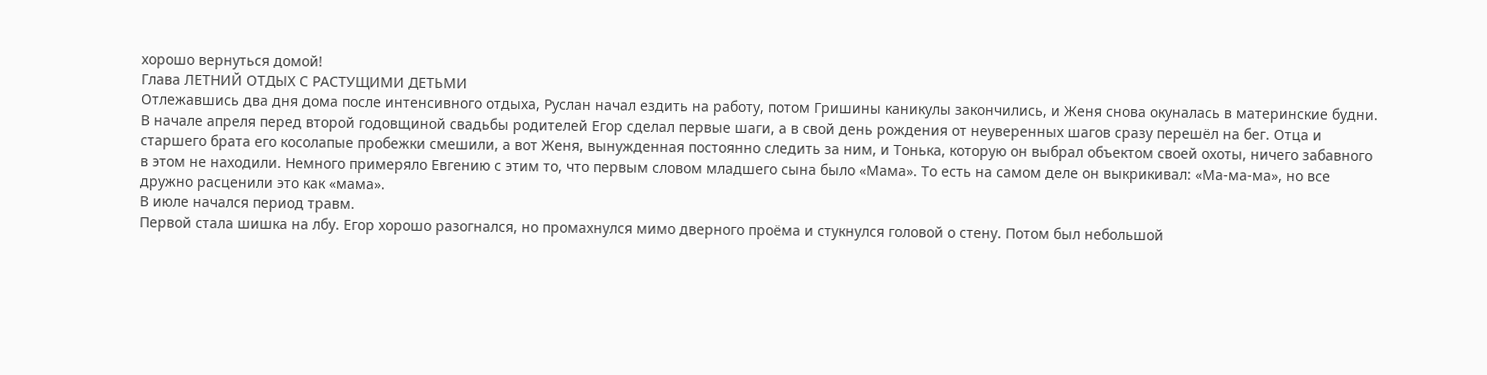хорошо вернуться домой!
Глава ЛЕТНИЙ ОТДЫХ С РАСТУЩИМИ ДЕТЬМИ
Отлежавшись два дня дома после интенсивного отдыха, Руслан начал ездить на работу, потом Гришины каникулы закончились, и Женя снова окуналась в материнские будни.
В начале апреля перед второй годовщиной свадьбы родителей Егор сделал первые шаги, а в свой день рождения от неуверенных шагов сразу перешёл на бег. Отца и старшего брата его косолапые пробежки смешили, а вот Женя, вынужденная постоянно следить за ним, и Тонька, которую он выбрал объектом своей охоты, ничего забавного в этом не находили. Немного примеряло Евгению с этим то, что первым словом младшего сына было «Мама». То есть на самом деле он выкрикивал: «Ма-ма-ма», но все дружно расценили это как «мама».
В июле начался период травм.
Первой стала шишка на лбу. Егор хорошо разогнался, но промахнулся мимо дверного проёма и стукнулся головой о стену. Потом был небольшой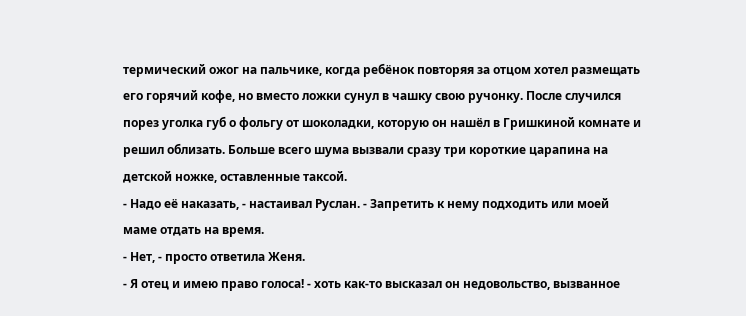термический ожог на пальчике, когда ребёнок повторяя за отцом хотел размещать его горячий кофе, но вместо ложки сунул в чашку свою ручонку. После случился порез уголка губ о фольгу от шоколадки, которую он нашёл в Гришкиной комнате и решил облизать. Больше всего шума вызвали сразу три короткие царапина на детской ножке, оставленные таксой.
- Надо её наказать, - настаивал Руслан. - Запретить к нему подходить или моей маме отдать на время.
- Нет, - просто ответила Женя.
- Я отец и имею право голоса! - хоть как-то высказал он недовольство, вызванное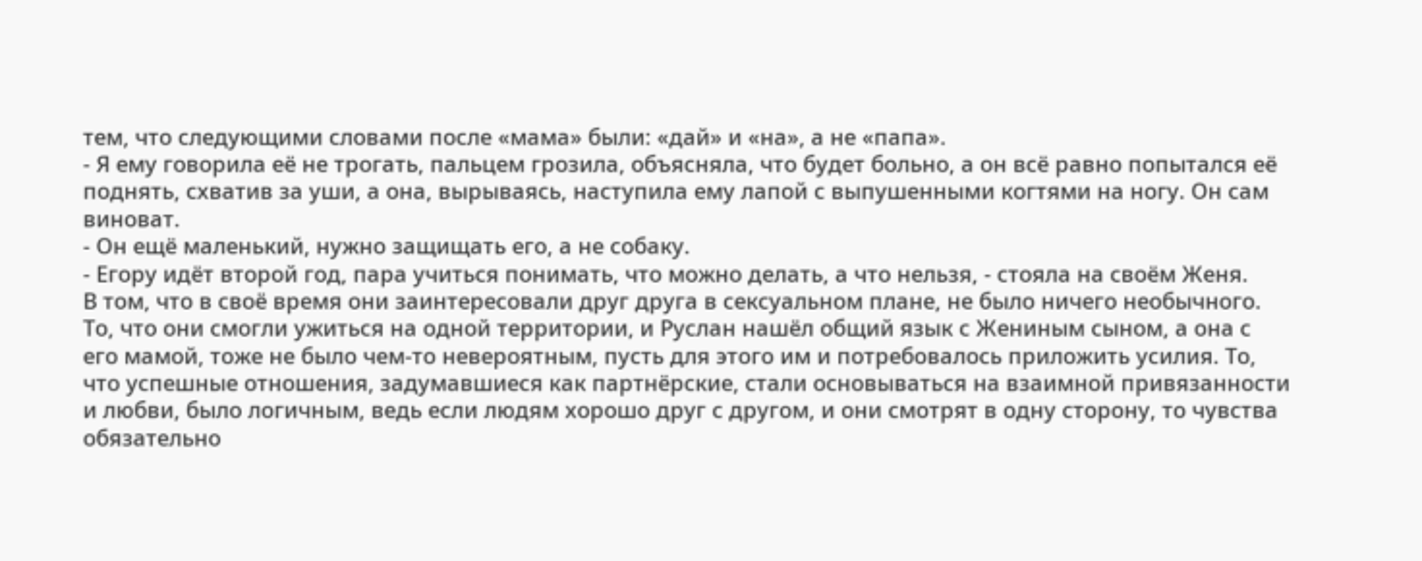тем, что следующими словами после «мама» были: «дай» и «на», а не «папа».
- Я ему говорила её не трогать, пальцем грозила, объясняла, что будет больно, а он всё равно попытался её поднять, схватив за уши, а она, вырываясь, наступила ему лапой с выпушенными когтями на ногу. Он сам виноват.
- Он ещё маленький, нужно защищать его, а не собаку.
- Егору идёт второй год, пара учиться понимать, что можно делать, а что нельзя, - стояла на своём Женя.
В том, что в своё время они заинтересовали друг друга в сексуальном плане, не было ничего необычного. То, что они смогли ужиться на одной территории, и Руслан нашёл общий язык с Жениным сыном, а она с его мамой, тоже не было чем-то невероятным, пусть для этого им и потребовалось приложить усилия. То, что успешные отношения, задумавшиеся как партнёрские, стали основываться на взаимной привязанности и любви, было логичным, ведь если людям хорошо друг с другом, и они смотрят в одну сторону, то чувства обязательно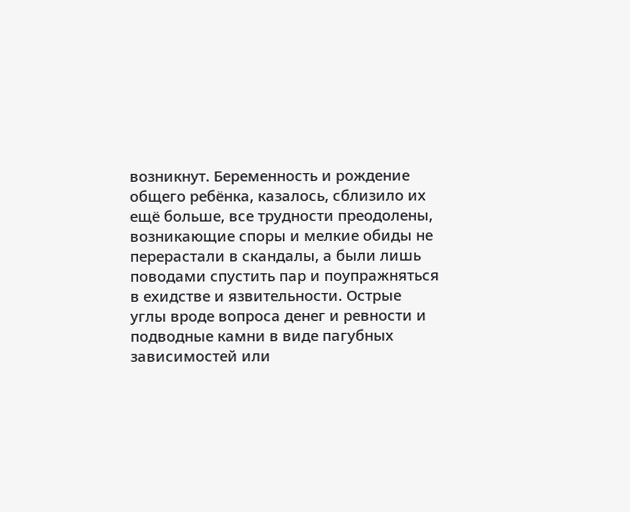возникнут. Беременность и рождение общего ребёнка, казалось, сблизило их ещё больше, все трудности преодолены, возникающие споры и мелкие обиды не перерастали в скандалы, а были лишь поводами спустить пар и поупражняться в ехидстве и язвительности. Острые углы вроде вопроса денег и ревности и подводные камни в виде пагубных зависимостей или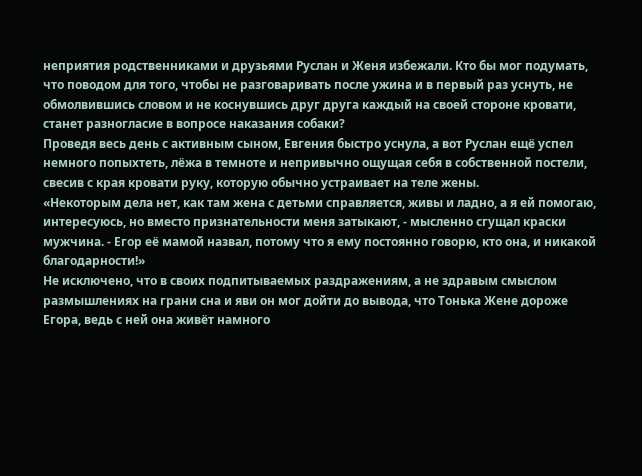неприятия родственниками и друзьями Руслан и Женя избежали. Кто бы мог подумать, что поводом для того, чтобы не разговаривать после ужина и в первый раз уснуть, не обмолвившись словом и не коснувшись друг друга каждый на своей стороне кровати, станет разногласие в вопросе наказания собаки?
Проведя весь день с активным сыном, Евгения быстро уснула, а вот Руслан ещё успел немного попыхтеть, лёжа в темноте и непривычно ощущая себя в собственной постели, свесив с края кровати руку, которую обычно устраивает на теле жены.
«Некоторым дела нет, как там жена с детьми справляется, живы и ладно, а я ей помогаю, интересуюсь, но вместо признательности меня затыкают, - мысленно сгущал краски мужчина. - Егор её мамой назвал, потому что я ему постоянно говорю, кто она, и никакой благодарности!»
Не исключено, что в своих подпитываемых раздражениям, а не здравым смыслом размышлениях на грани сна и яви он мог дойти до вывода, что Тонька Жене дороже Егора, ведь с ней она живёт намного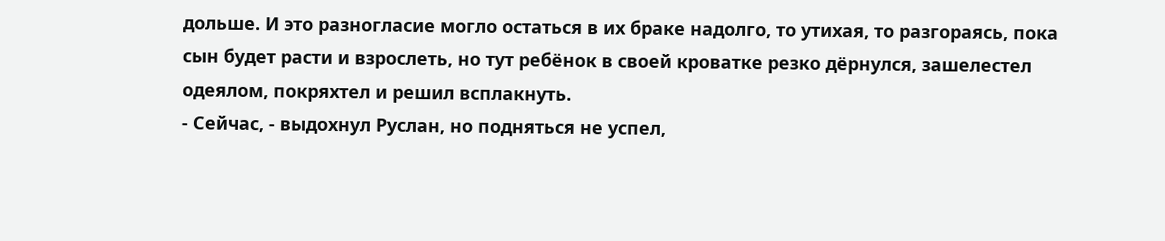дольше. И это разногласие могло остаться в их браке надолго, то утихая, то разгораясь, пока сын будет расти и взрослеть, но тут ребёнок в своей кроватке резко дёрнулся, зашелестел одеялом, покряхтел и решил всплакнуть.
- Сейчас, - выдохнул Руслан, но подняться не успел,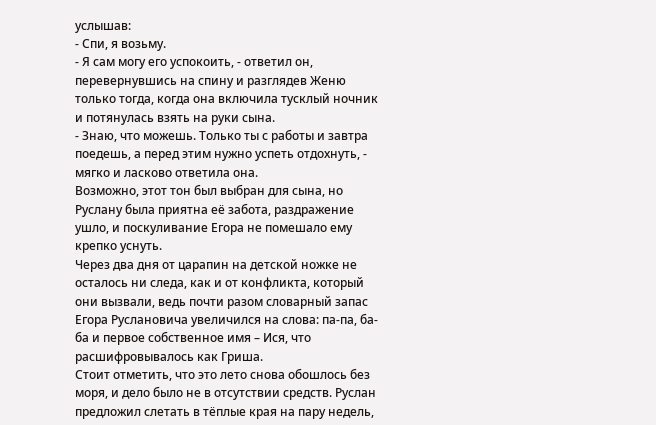услышав:
- Спи, я возьму.
- Я сам могу его успокоить, - ответил он, перевернувшись на спину и разглядев Женю только тогда, когда она включила тусклый ночник и потянулась взять на руки сына.
- Знаю, что можешь. Только ты с работы и завтра поедешь, а перед этим нужно успеть отдохнуть, - мягко и ласково ответила она.
Возможно, этот тон был выбран для сына, но Руслану была приятна её забота, раздражение ушло, и поскуливание Егора не помешало ему крепко уснуть.
Через два дня от царапин на детской ножке не осталось ни следа, как и от конфликта, который они вызвали, ведь почти разом словарный запас Егора Руслановича увеличился на слова: па-па, ба-ба и первое собственное имя – Ися, что расшифровывалось как Гриша.
Стоит отметить, что это лето снова обошлось без моря, и дело было не в отсутствии средств. Руслан предложил слетать в тёплые края на пару недель,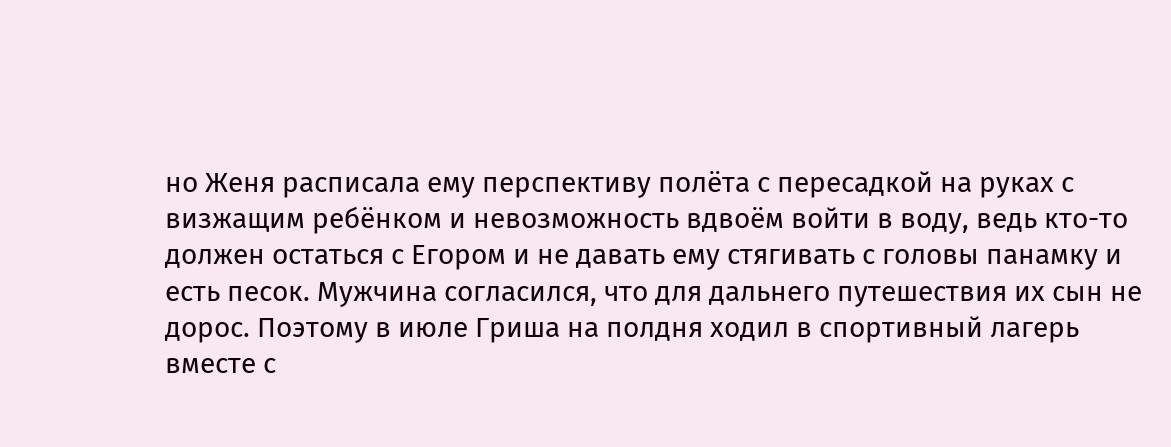но Женя расписала ему перспективу полёта с пересадкой на руках с визжащим ребёнком и невозможность вдвоём войти в воду, ведь кто-то должен остаться с Егором и не давать ему стягивать с головы панамку и есть песок. Мужчина согласился, что для дальнего путешествия их сын не дорос. Поэтому в июле Гриша на полдня ходил в спортивный лагерь вместе с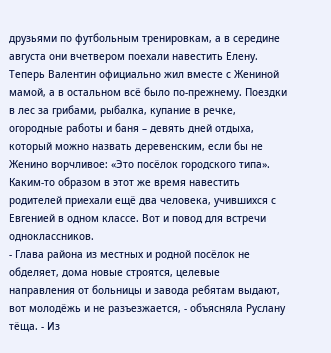друзьями по футбольным тренировкам, а в середине августа они вчетвером поехали навестить Елену.
Теперь Валентин официально жил вместе с Жениной мамой, а в остальном всё было по-прежнему. Поездки в лес за грибами, рыбалка, купание в речке, огородные работы и баня – девять дней отдыха, который можно назвать деревенским, если бы не Женино ворчливое: «Это посёлок городского типа».
Каким-то образом в этот же время навестить родителей приехали ещё два человека, учившихся с Евгенией в одном классе. Вот и повод для встречи одноклассников.
- Глава района из местных и родной посёлок не обделяет, дома новые строятся, целевые направления от больницы и завода ребятам выдают, вот молодёжь и не разъезжается, - объясняла Руслану тёща. - Из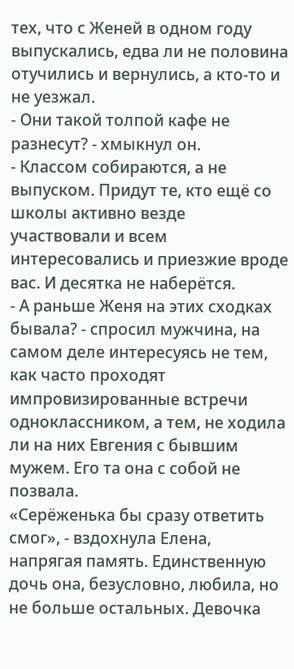тех, что с Женей в одном году выпускались, едва ли не половина отучились и вернулись, а кто-то и не уезжал.
- Они такой толпой кафе не разнесут? - хмыкнул он.
- Классом собираются, а не выпуском. Придут те, кто ещё со школы активно везде участвовали и всем интересовались и приезжие вроде вас. И десятка не наберётся.
- А раньше Женя на этих сходках бывала? - спросил мужчина, на самом деле интересуясь не тем, как часто проходят импровизированные встречи одноклассником, а тем, не ходила ли на них Евгения с бывшим мужем. Его та она с собой не позвала.
«Серёженька бы сразу ответить смог», - вздохнула Елена, напрягая память. Единственную дочь она, безусловно, любила, но не больше остальных. Девочка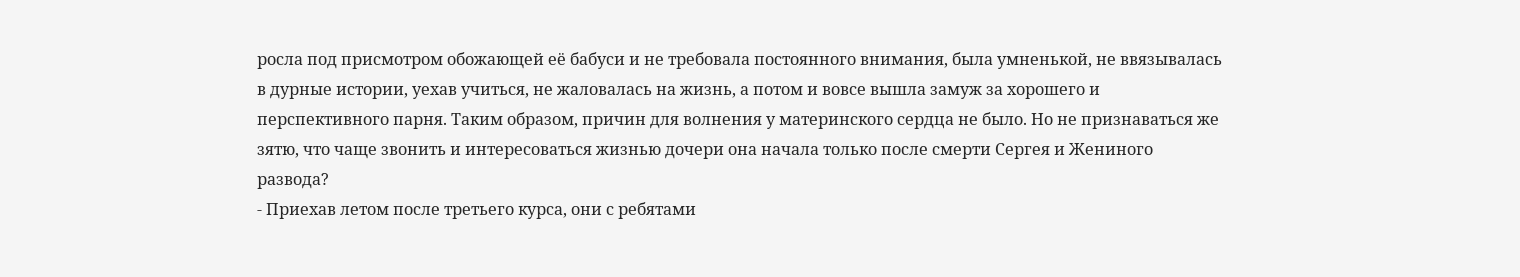росла под присмотром обожающей её бабуси и не требовала постоянного внимания, была умненькой, не ввязывалась в дурные истории, уехав учиться, не жаловалась на жизнь, а потом и вовсе вышла замуж за хорошего и перспективного парня. Таким образом, причин для волнения у материнского сердца не было. Но не признаваться же зятю, что чаще звонить и интересоваться жизнью дочери она начала только после смерти Сергея и Жениного развода?
- Приехав летом после третьего курса, они с ребятами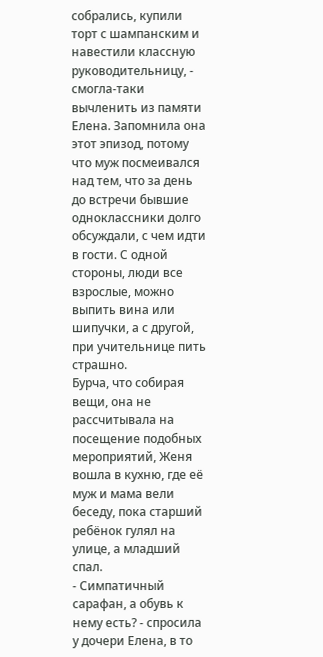собрались, купили торт с шампанским и навестили классную руководительницу, - смогла-таки вычленить из памяти Елена. Запомнила она этот эпизод, потому что муж посмеивался над тем, что за день до встречи бывшие одноклассники долго обсуждали, с чем идти в гости. С одной стороны, люди все взрослые, можно выпить вина или шипучки, а с другой, при учительнице пить страшно.
Бурча, что собирая вещи, она не рассчитывала на посещение подобных мероприятий, Женя вошла в кухню, где её муж и мама вели беседу, пока старший ребёнок гулял на улице, а младший спал.
- Симпатичный сарафан, а обувь к нему есть? - спросила у дочери Елена, в то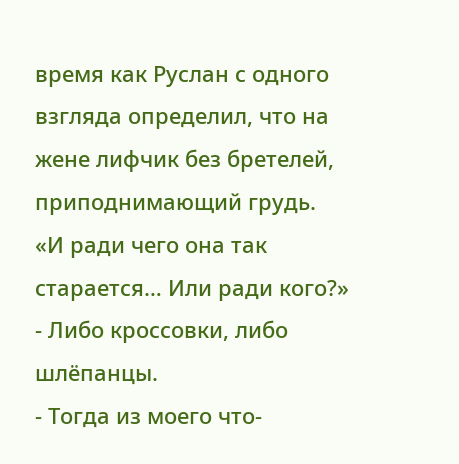время как Руслан с одного взгляда определил, что на жене лифчик без бретелей, приподнимающий грудь.
«И ради чего она так старается… Или ради кого?»
- Либо кроссовки, либо шлёпанцы.
- Тогда из моего что-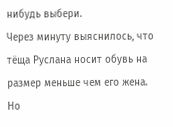нибудь выбери.
Через минуту выяснилось, что тёща Руслана носит обувь на размер меньше чем его жена. Но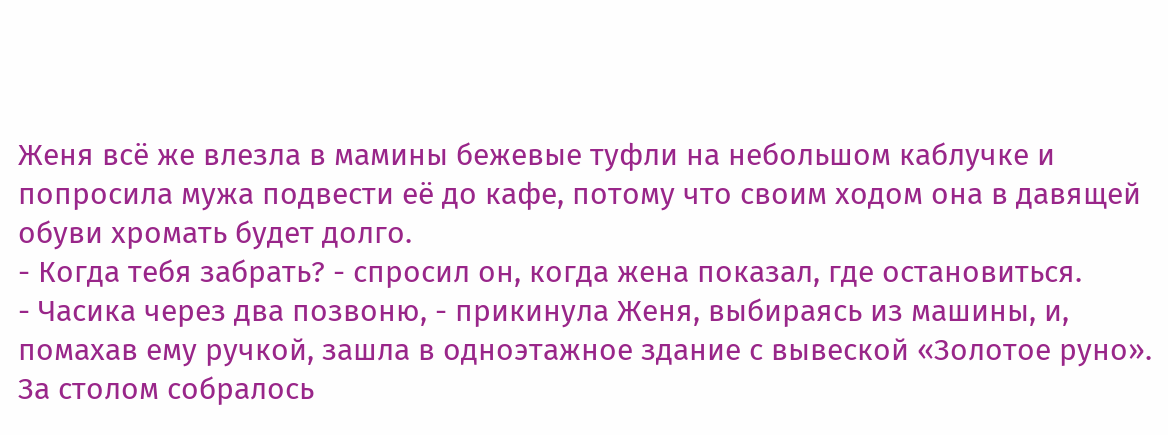Женя всё же влезла в мамины бежевые туфли на небольшом каблучке и попросила мужа подвести её до кафе, потому что своим ходом она в давящей обуви хромать будет долго.
- Когда тебя забрать? - спросил он, когда жена показал, где остановиться.
- Часика через два позвоню, - прикинула Женя, выбираясь из машины, и, помахав ему ручкой, зашла в одноэтажное здание с вывеской «Золотое руно».
За столом собралось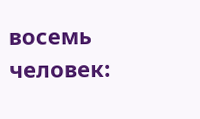восемь человек: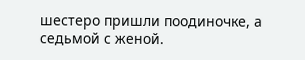шестеро пришли поодиночке, а седьмой с женой.